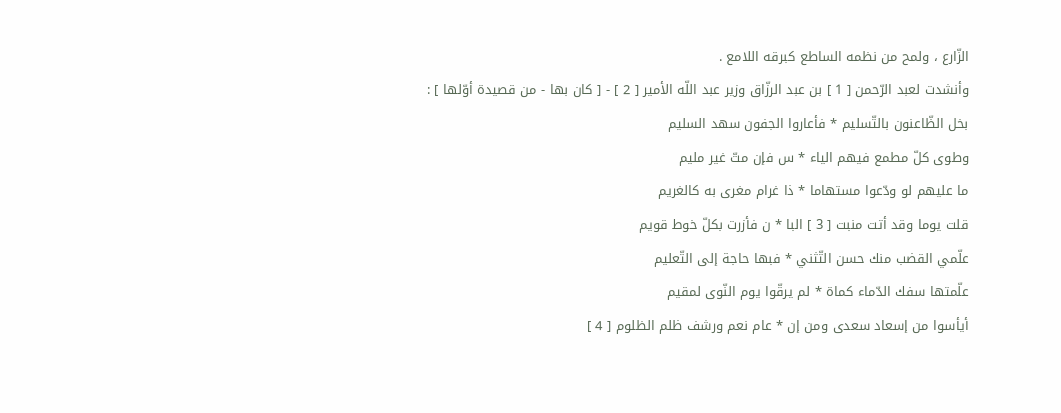الزّارع ، ولمح من نظمه الساطع كبرقه اللامع .
وأنشدت لعبد الرّحمن [ 1 ] بن عبد الرزّاق وزير عبد اللّه الأمير [ 2 ] - [ كان بها - من قصيدة أوّلها ] :
بخل الظّاعنون بالتّسليم * فأعاروا الجفون سهد السليم
وطوى كلّ مطمع فيهم الياء * س فإن متّ غير مليم
ما عليهم لو ودّعوا مستهاما * ذا غرام مغرى به كالغريم
قلت يوما وقد أتت منبت [ 3 ] البا * ن فأزرت بكلّ خوط قويم
علّمي القضب منك حسن التّثني * فبها حاجة إلى التّعليم
علّمتها سفك الدّماء كماة * لم يرقّوا يوم النّوى لمقيم
أيأسوا من إسعاد سعدى ومن إن * عام نعم ورشف ظلم الظلوم [ 4 ]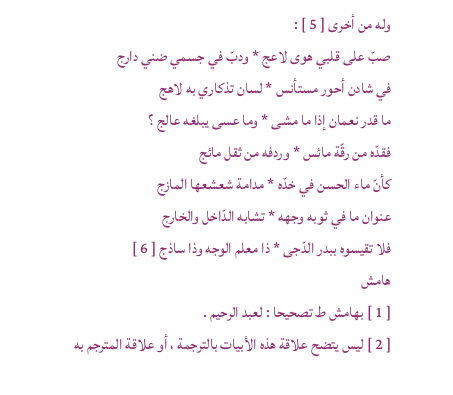وله من أخرى [ 5 ] :
صبّ على قلبي هوى لاعج * ودبّ في جسمي ضني دارج
في شادن أحور مستأنس * لسان تذكاري به لاهج
ما قدر نعمان إذا ما مشى * وما عسى يبلغه عالج ؟
فقدّه من رقّة مائس * وردفه من ثقل مائج
كأنّ ماء الحسن في خدّه * مدامة شعشعها المازج
عنوان ما في ثوبه وجهه * تشابه الدّاخل والخارج
فلا تقيسوه ببدر الدّجى * ذا معلم الوجه وذا ساذج [ 6 ]
هامش
[ 1 ] بهامش ط تصحيحا : لعبد الرحيم .
[ 2 ] ليس يتضح علاقة هذه الأبيات بالترجمة ، أو علاقة المترجم به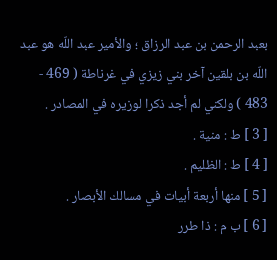بعبد الرحمن بن عبد الرزاق ؛ والأمير عبد اللّه هو عبد اللّه بن بلقين آخر بني زيزي في غرناطة ( 469 - 483 ) ولكني لم أجد ذكرا لوزيره في المصادر .
[ 3 ] ط : منية .
[ 4 ] ط : الظليم .
[ 5 ] منها أربعة أبيات في مسالك الأبصار .
[ 6 ] ب م : ذا طرر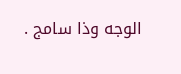الوجه وذا سامج .